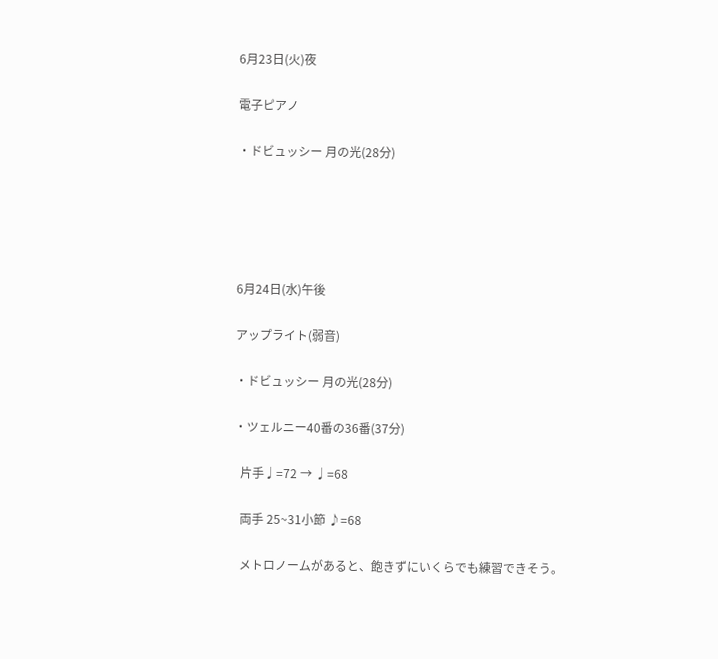6月23日(火)夜

電子ピアノ

・ドビュッシー 月の光(28分)





6月24日(水)午後

アップライト(弱音)

・ドビュッシー 月の光(28分)

・ツェルニー40番の36番(37分)

  片手♩=72 → ♩=68

  両手 25~31小節 ♪=68

  メトロノームがあると、飽きずにいくらでも練習できそう。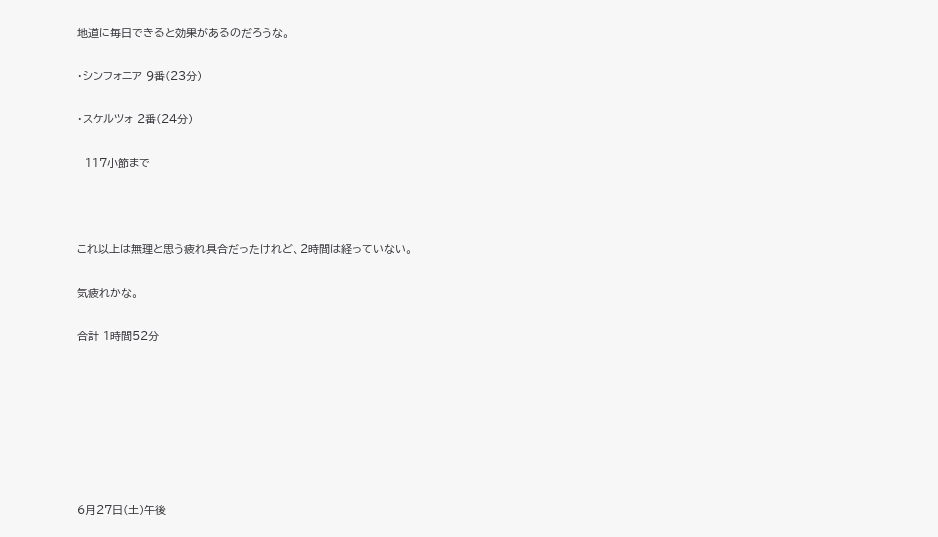地道に毎日できると効果があるのだろうな。

・シンフォニア 9番(23分)

・スケルツォ 2番(24分)

  117小節まで



これ以上は無理と思う疲れ具合だったけれど、2時間は経っていない。

気疲れかな。

合計 1時間52分







6月27日(土)午後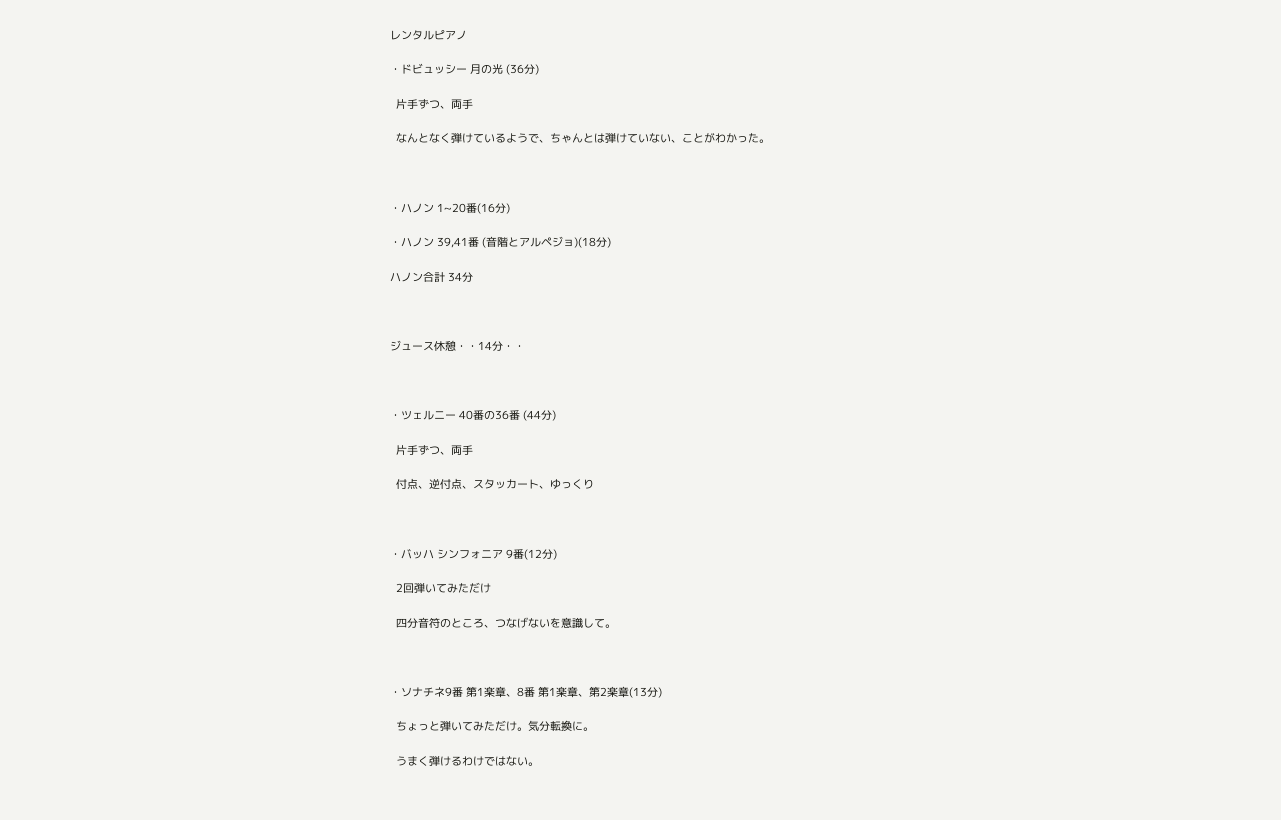レンタルピアノ

・ドビュッシー 月の光 (36分)

  片手ずつ、両手

  なんとなく弾けているようで、ちゃんとは弾けていない、ことがわかった。



・ハノン 1~20番(16分)

・ハノン 39,41番 (音階とアルペジョ)(18分)

ハノン合計 34分



ジュース休憩・・14分・・



・ツェルニー 40番の36番 (44分)

  片手ずつ、両手

  付点、逆付点、スタッカート、ゆっくり



・バッハ シンフォニア 9番(12分)

  2回弾いてみただけ

  四分音符のところ、つなげないを意識して。



・ソナチネ9番 第1楽章、8番 第1楽章、第2楽章(13分)

  ちょっと弾いてみただけ。気分転換に。

  うまく弾けるわけではない。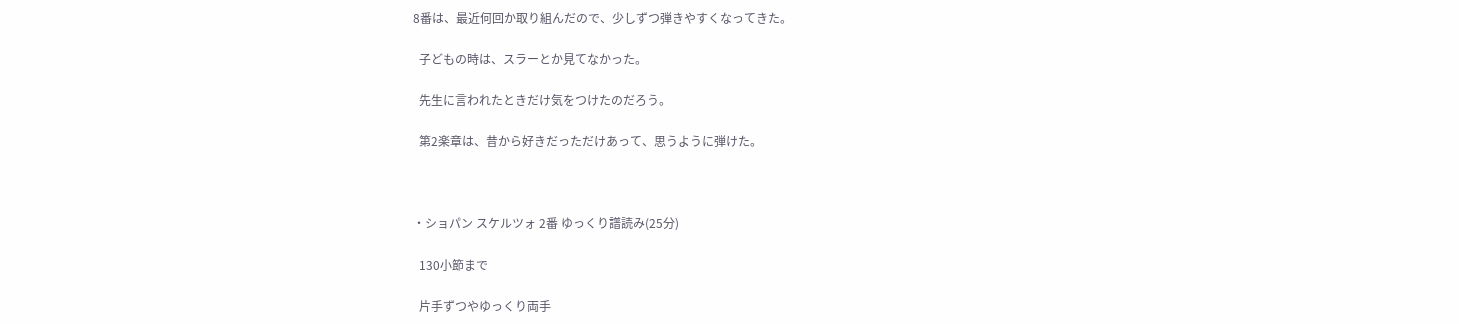8番は、最近何回か取り組んだので、少しずつ弾きやすくなってきた。

  子どもの時は、スラーとか見てなかった。

  先生に言われたときだけ気をつけたのだろう。

  第2楽章は、昔から好きだっただけあって、思うように弾けた。



・ショパン スケルツォ 2番 ゆっくり譜読み(25分)

  130小節まで

  片手ずつやゆっくり両手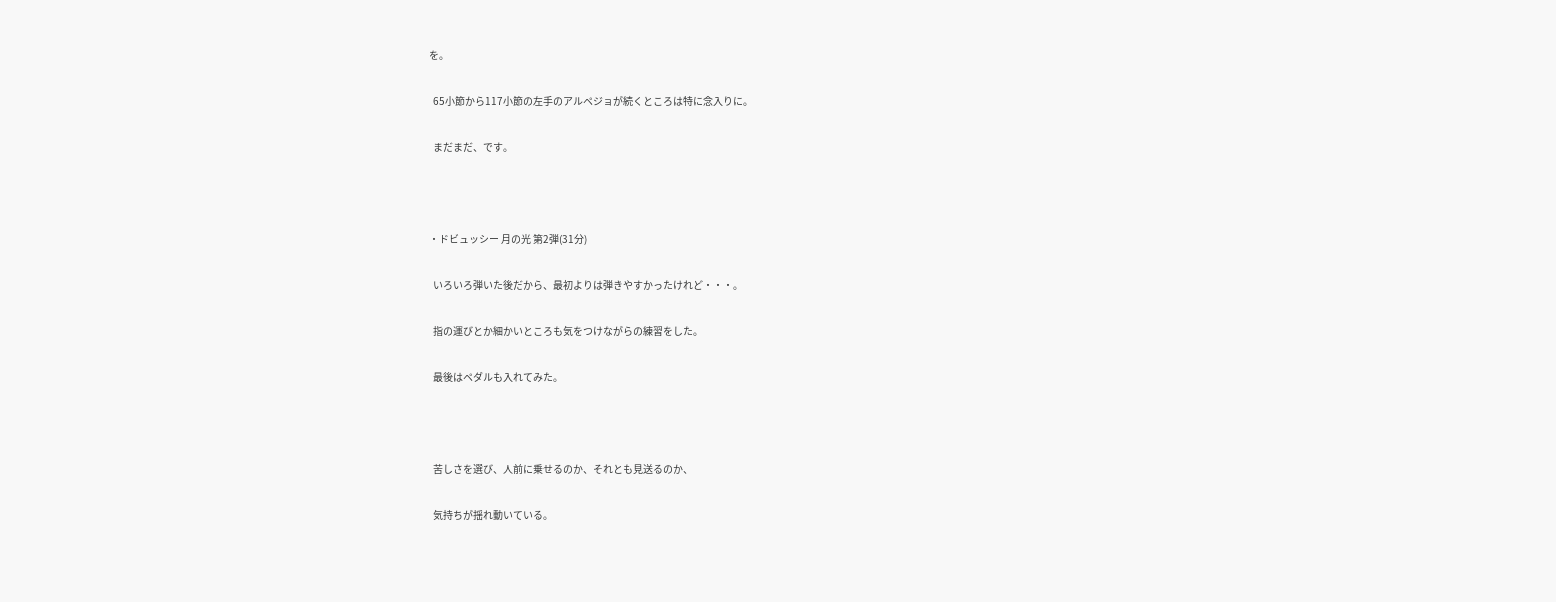を。

  65小節から117小節の左手のアルペジョが続くところは特に念入りに。

  まだまだ、です。



・ドビュッシー 月の光 第2弾(31分)

  いろいろ弾いた後だから、最初よりは弾きやすかったけれど・・・。

  指の運びとか細かいところも気をつけながらの練習をした。

  最後はペダルも入れてみた。



  苦しさを選び、人前に乗せるのか、それとも見送るのか、

  気持ちが揺れ動いている。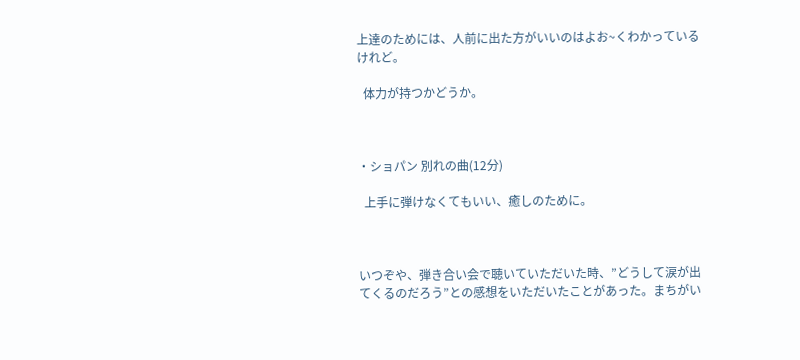上達のためには、人前に出た方がいいのはよお~くわかっているけれど。

  体力が持つかどうか。



・ショパン 別れの曲(12分)

  上手に弾けなくてもいい、癒しのために。



いつぞや、弾き合い会で聴いていただいた時、”どうして涙が出てくるのだろう”との感想をいただいたことがあった。まちがい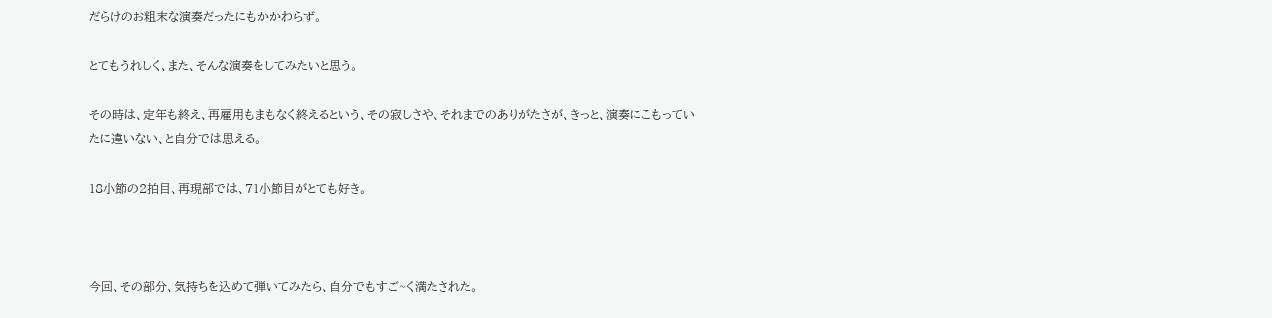だらけのお粗末な演奏だったにもかかわらず。

とてもうれしく、また、そんな演奏をしてみたいと思う。

その時は、定年も終え、再雇用もまもなく終えるという、その寂しさや、それまでのありがたさが、きっと、演奏にこもっていたに違いない、と自分では思える。

18小節の2拍目、再現部では、71小節目がとても好き。



今回、その部分、気持ちを込めて弾いてみたら、自分でもすご~く満たされた。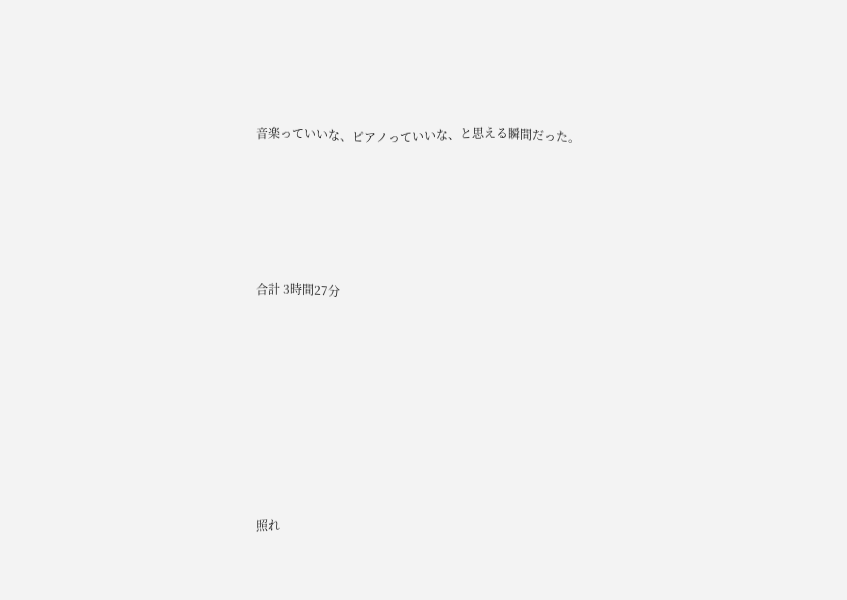音楽っていいな、ピアノっていいな、と思える瞬間だった。







合計 3時間27分











照れ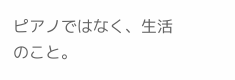ピアノではなく、生活のこと。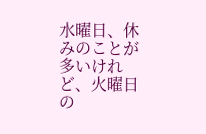水曜日、休みのことが多いけれど、火曜日の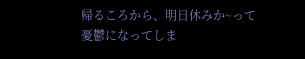帰るころから、明日休みか~って憂鬱になってしま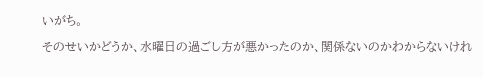いがち。

そのせいかどうか、水曜日の過ごし方が悪かったのか、関係ないのかわからないけれ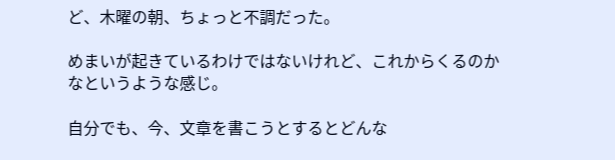ど、木曜の朝、ちょっと不調だった。

めまいが起きているわけではないけれど、これからくるのかなというような感じ。

自分でも、今、文章を書こうとするとどんな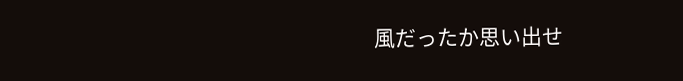風だったか思い出せ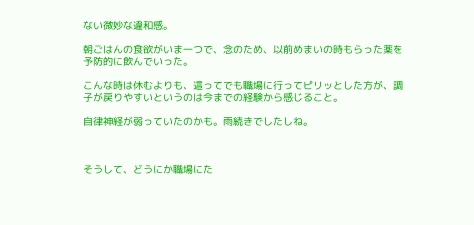ない微妙な違和感。

朝ごはんの食欲がいま一つで、念のため、以前めまいの時もらった薬を予防的に飲んでいった。

こんな時は休むよりも、這ってでも職場に行ってピリッとした方が、調子が戻りやすいというのは今までの経験から感じること。

自律神経が弱っていたのかも。雨続きでしたしね。



そうして、どうにか職場にた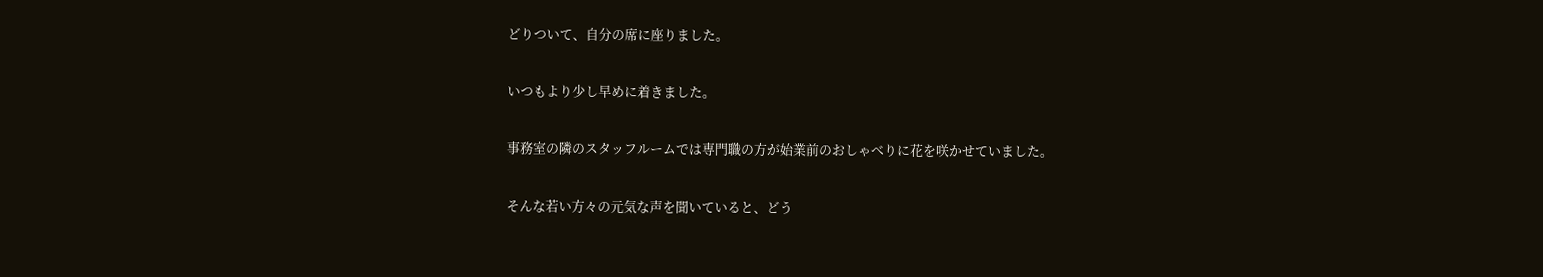どりついて、自分の席に座りました。

いつもより少し早めに着きました。

事務室の隣のスタッフルームでは専門職の方が始業前のおしゃべりに花を咲かせていました。

そんな若い方々の元気な声を聞いていると、どう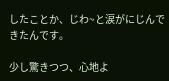したことか、じわ~と涙がにじんできたんです。

少し驚きつつ、心地よ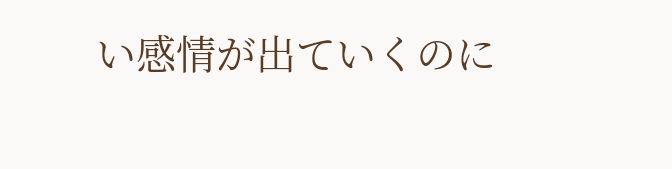い感情が出ていくのに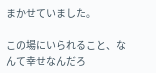まかせていました。

この場にいられること、なんて幸せなんだろ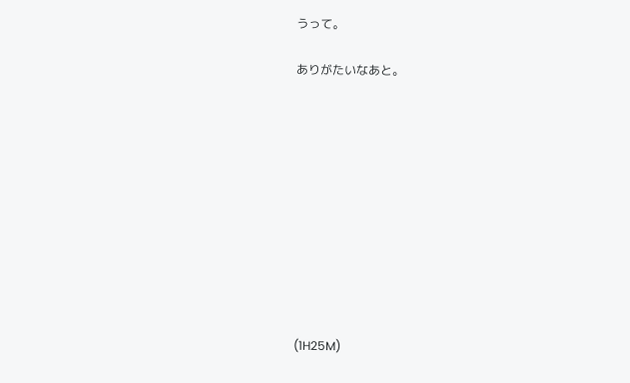うって。

ありがたいなあと。











(1H25M)